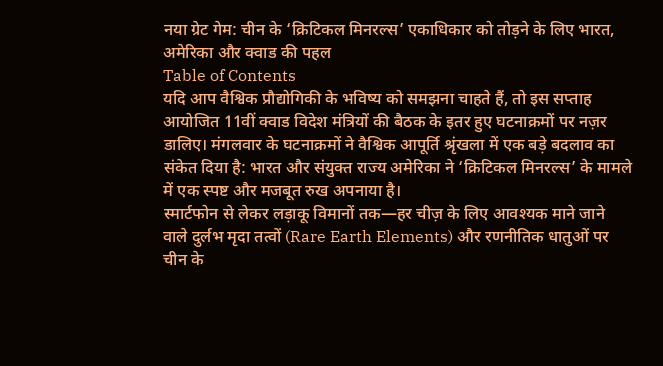नया ग्रेट गेम: चीन के ‘क्रिटिकल मिनरल्स’ एकाधिकार को तोड़ने के लिए भारत, अमेरिका और क्वाड की पहल
Table of Contents
यदि आप वैश्विक प्रौद्योगिकी के भविष्य को समझना चाहते हैं, तो इस सप्ताह आयोजित 11वीं क्वाड विदेश मंत्रियों की बैठक के इतर हुए घटनाक्रमों पर नज़र डालिए। मंगलवार के घटनाक्रमों ने वैश्विक आपूर्ति श्रृंखला में एक बड़े बदलाव का संकेत दिया है: भारत और संयुक्त राज्य अमेरिका ने ‘क्रिटिकल मिनरल्स’ के मामले में एक स्पष्ट और मजबूत रुख अपनाया है।
स्मार्टफोन से लेकर लड़ाकू विमानों तक—हर चीज़ के लिए आवश्यक माने जाने वाले दुर्लभ मृदा तत्वों (Rare Earth Elements) और रणनीतिक धातुओं पर चीन के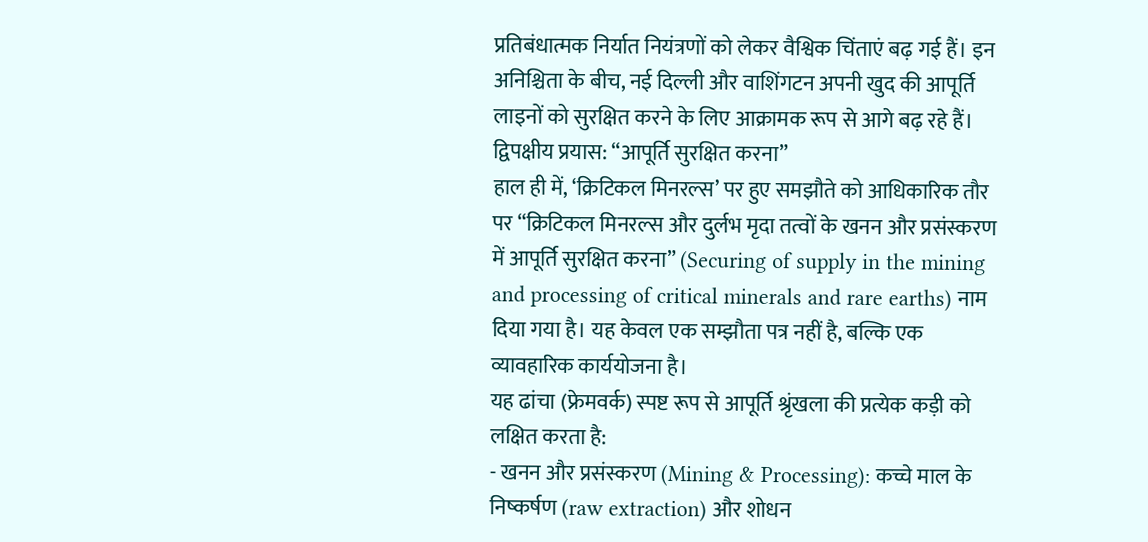प्रतिबंधात्मक निर्यात नियंत्रणों को लेकर वैश्विक चिंताएं बढ़ गई हैं। इन अनिश्चिता के बीच, नई दिल्ली और वाशिंगटन अपनी खुद की आपूर्ति लाइनों को सुरक्षित करने के लिए आक्रामक रूप से आगे बढ़ रहे हैं।
द्विपक्षीय प्रयास: “आपूर्ति सुरक्षित करना”
हाल ही में, ‘क्रिटिकल मिनरल्स’ पर हुए समझौते को आधिकारिक तौर पर “क्रिटिकल मिनरल्स और दुर्लभ मृदा तत्वों के खनन और प्रसंस्करण में आपूर्ति सुरक्षित करना” (Securing of supply in the mining and processing of critical minerals and rare earths) नाम दिया गया है। यह केवल एक सम्झौता पत्र नहीं है, बल्कि एक व्यावहारिक कार्ययोजना है।
यह ढांचा (फ्रेमवर्क) स्पष्ट रूप से आपूर्ति श्रृंखला की प्रत्येक कड़ी को लक्षित करता है:
- खनन और प्रसंस्करण (Mining & Processing): कच्चे माल के निष्कर्षण (raw extraction) और शोधन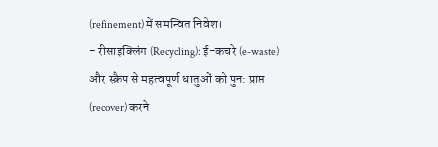(refinement) में समन्वित निवेश।
- रीसाइक्लिंग (Recycling): ई-कचरे (e-waste) और स्क्रैप से महत्वपूर्ण धातुओं को पुन: प्राप्त (recover) करने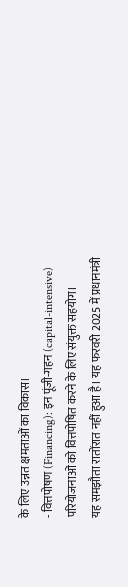के लिए उन्नत क्षमताओं का विकास।
- वित्तपोषण (Financing): इन पूंजी-गहन (capital-intensive) परियोजनाओं को वित्तपोषित करने के लिए संयुक्त सहयोग।
यह समझौता रातोंरात नहीं हुआ है। यह फरवरी 2025 में प्रधानमंत्री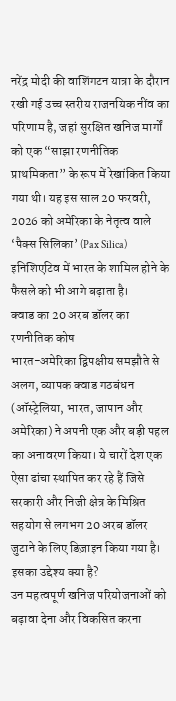नरेंद्र मोदी की वाशिंगटन यात्रा के दौरान रखी गई उच्च स्तरीय राजनयिक नींव का परिणाम है, जहां सुरक्षित खनिज मार्गों को एक “साझा रणनीतिक प्राथमिकता” के रूप में रेखांकित किया गया थी। यह इस साल 20 फरवरी, 2026 को अमेरिका के नेतृत्व वाले ‘पैक्स सिलिका’ (Pax Silica) इनिशिएटिव में भारत के शामिल होने के फैसले को भी आगे बढ़ाता है।
क्वाड का 20 अरब डॉलर का रणनीतिक कोष
भारत-अमेरिका द्विपक्षीय समझौते से अलग, व्यापक क्वाड गठबंधन (ऑस्ट्रेलिया, भारत, जापान और अमेरिका) ने अपनी एक और बड़ी पहल का अनावरण किया। ये चारों देश एक ऐसा ढांचा स्थापित कर रहे हैं जिसे सरकारी और निजी क्षेत्र के मिश्रित सहयोग से लगभग 20 अरब डॉलर जुटाने के लिए डिज़ाइन किया गया है।
इसका उद्देश्य क्या है?
उन महत्वपूर्ण खनिज परियोजनाओं को बढ़ावा देना और विकसित करना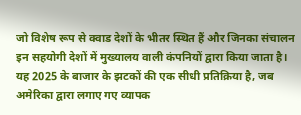जो विशेष रूप से क्वाड देशों के भीतर स्थित हैं और जिनका संचालन इन सहयोगी देशों में मुख्यालय वाली कंपनियों द्वारा किया जाता है।
यह 2025 के बाजार के झटकों की एक सीधी प्रतिक्रिया है, जब अमेरिका द्वारा लगाए गए व्यापक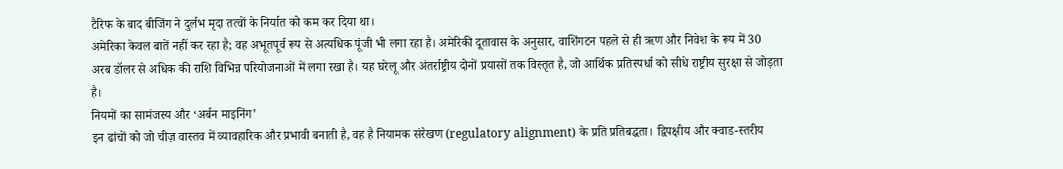टैरिफ के बाद बीजिंग ने दुर्लभ मृदा तत्वों के निर्यात को कम कर दिया था।
अमेरिका केवल बातें नहीं कर रहा है; वह अभूतपूर्व रूप से अत्यधिक पूंजी भी लगा रहा है। अमेरिकी दूतावास के अनुसार, वाशिंगटन पहले से ही ऋण और निवेश के रूप में 30 अरब डॉलर से अधिक की राशि विभिन्न परियोजनाओं में लगा रखा है। यह घरेलू और अंतर्राष्ट्रीय दोनों प्रयासों तक विस्तृत है, जो आर्थिक प्रतिस्पर्धा को सीधे राष्ट्रीय सुरक्षा से जोड़ता है।
नियमों का सामंजस्य और ‘अर्बन माइनिंग’
इन ढांचों को जो चीज़ वास्तव में व्यावहारिक और प्रभावी बनाती है, वह है नियामक संरेखण (regulatory alignment) के प्रति प्रतिबद्धता। द्विपक्षीय और क्वाड-स्तरीय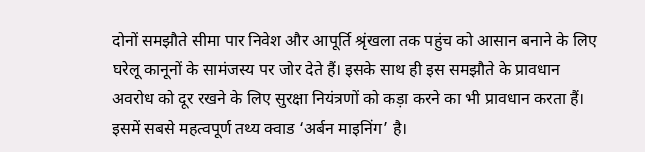दोनों समझौते सीमा पार निवेश और आपूर्ति श्रृंखला तक पहुंच को आसान बनाने के लिए घरेलू कानूनों के सामंजस्य पर जोर देते हैं। इसके साथ ही इस समझौते के प्रावधान अवरोध को दूर रखने के लिए सुरक्षा नियंत्रणों को कड़ा करने का भी प्रावधान करता हैं।
इसमें सबसे महत्वपूर्ण तथ्य क्वाड ‘अर्बन माइनिंग’ है।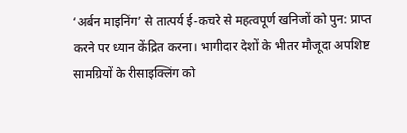‘अर्बन माइनिंग’ से तात्पर्य ई-कचरे से महत्वपूर्ण खनिजों को पुन: प्राप्त करने पर ध्यान केंद्रित करना। भागीदार देशों के भीतर मौजूदा अपशिष्ट सामग्रियों के रीसाइक्लिंग को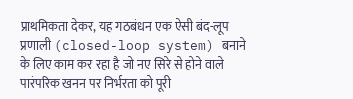प्राथमिकता देकर, यह गठबंधन एक ऐसी बंद-लूप प्रणाली (closed-loop system) बनाने के लिए काम कर रहा है जो नए सिरे से होने वाले पारंपरिक खनन पर निर्भरता को पूरी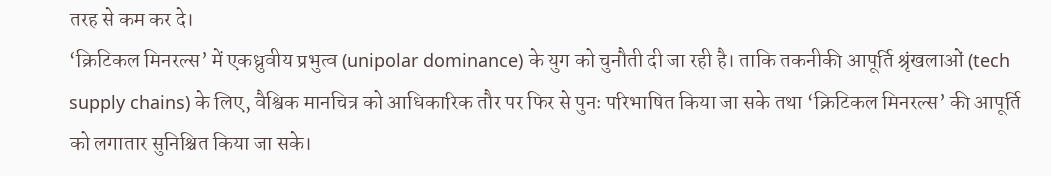तरह से कम कर दे।
‘क्रिटिकल मिनरल्स’ में एकध्रुवीय प्रभुत्व (unipolar dominance) के युग को चुनौती दी जा रही है। ताकि तकनीकी आपूर्ति श्रृंखलाओं (tech supply chains) के लिए, वैश्विक मानचित्र को आधिकारिक तौर पर फिर से पुनः परिभाषित किया जा सके तथा ‘क्रिटिकल मिनरल्स’ की आपूर्ति को लगातार सुनिश्चित किया जा सके।